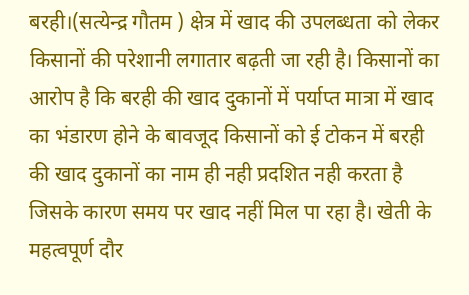बरही।(सत्येन्द्र गौतम ) क्षेत्र में खाद की उपलब्धता को लेकर किसानों की परेशानी लगातार बढ़ती जा रही है। किसानों का आरोप है कि बरही की खाद दुकानों में पर्याप्त मात्रा में खाद का भंडारण होने के बावजूद किसानों को ई टोकन में बरही की खाद दुकानों का नाम ही नही प्रदशित नही करता है जिसके कारण समय पर खाद नहीं मिल पा रहा है। खेती के महत्वपूर्ण दौर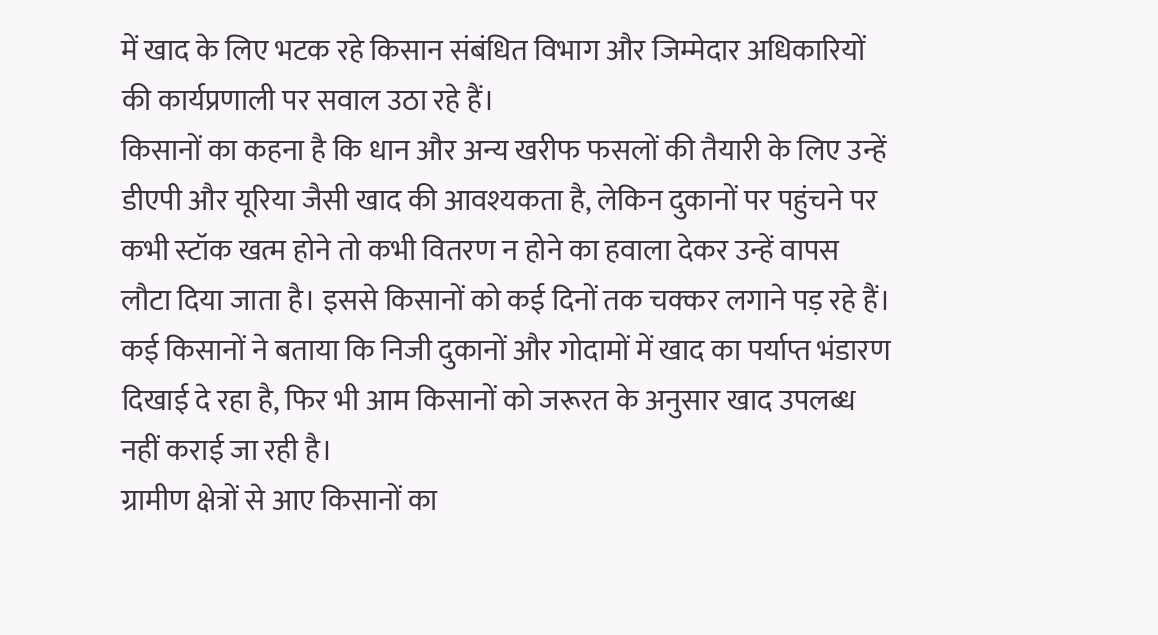में खाद के लिए भटक रहे किसान संबंधित विभाग और जिम्मेदार अधिकारियों की कार्यप्रणाली पर सवाल उठा रहे हैं।
किसानों का कहना है कि धान और अन्य खरीफ फसलों की तैयारी के लिए उन्हें डीएपी और यूरिया जैसी खाद की आवश्यकता है, लेकिन दुकानों पर पहुंचने पर कभी स्टॉक खत्म होने तो कभी वितरण न होने का हवाला देकर उन्हें वापस लौटा दिया जाता है। इससे किसानों को कई दिनों तक चक्कर लगाने पड़ रहे हैं। कई किसानों ने बताया कि निजी दुकानों और गोदामों में खाद का पर्याप्त भंडारण दिखाई दे रहा है, फिर भी आम किसानों को जरूरत के अनुसार खाद उपलब्ध नहीं कराई जा रही है।
ग्रामीण क्षेत्रों से आए किसानों का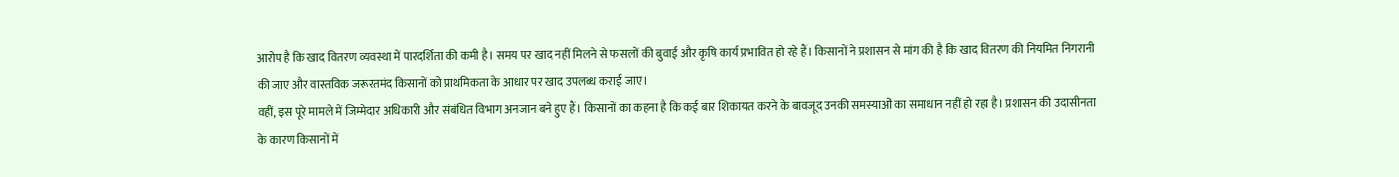आरोप है कि खाद वितरण व्यवस्था में पारदर्शिता की कमी है। समय पर खाद नहीं मिलने से फसलों की बुवाई और कृषि कार्य प्रभावित हो रहे हैं। किसानों ने प्रशासन से मांग की है कि खाद वितरण की नियमित निगरानी की जाए और वास्तविक जरूरतमंद किसानों को प्राथमिकता के आधार पर खाद उपलब्ध कराई जाए।
वहीं, इस पूरे मामले में जिम्मेदार अधिकारी और संबंधित विभाग अनजान बने हुए हैं। किसानों का कहना है कि कई बार शिकायत करने के बावजूद उनकी समस्याओं का समाधान नहीं हो रहा है। प्रशासन की उदासीनता के कारण किसानों में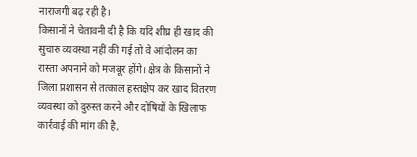नाराजगी बढ़ रही है।
किसानों ने चेतावनी दी है कि यदि शीघ्र ही खाद की सुचारु व्यवस्था नहीं की गई तो वे आंदोलन का रास्ता अपनाने को मजबूर होंगे। क्षेत्र के किसानों ने जिला प्रशासन से तत्काल हस्तक्षेप कर खाद वितरण व्यवस्था को दुरुस्त करने और दोषियों के खिलाफ कार्रवाई की मांग की है,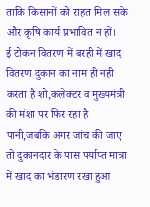ताकि किसानों को राहत मिल सके और कृषि कार्य प्रभावित न हों।
ई टोकन वितरण में बरही में खाद वितरण दुकान का नाम ही नही करता है शो,कलेक्टर व मुख्यमंत्री की मंशा पर फिर रहा है पानी,जबकि अगर जांच की जाए तो दुकानदार के पास पर्याप्त मात्रा में खाद का भंडारण रखा हुआ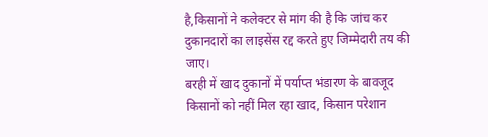है,किसानों ने कलेक्टर से मांग की है कि जांच कर दुकानदारों का लाइसेंस रद्द करते हुए जिम्मेदारी तय की जाए।
बरही में खाद दुकानों में पर्याप्त भंडारण के बावजूद किसानों को नहीं मिल रहा खाद, किसान परेशान